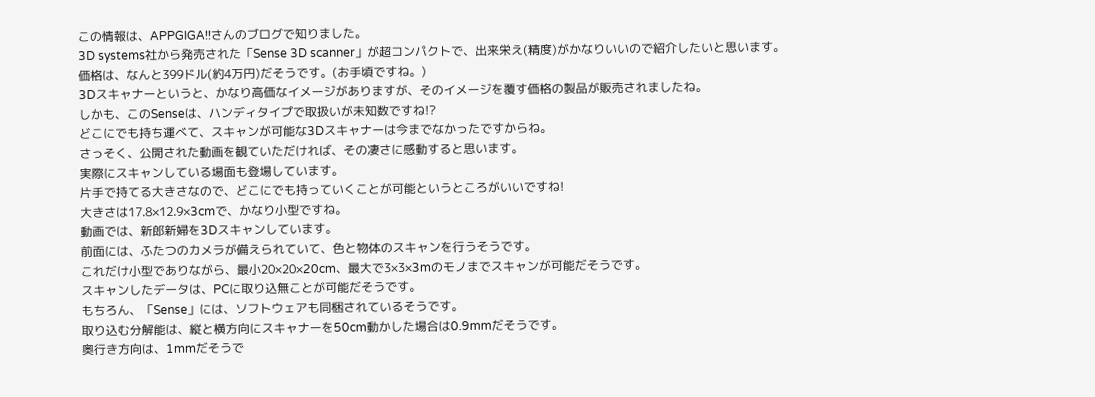この情報は、APPGIGA!!さんのブログで知りました。
3D systems社から発売された「Sense 3D scanner」が超コンパクトで、出来栄え(精度)がかなりいいので紹介したいと思います。
価格は、なんと399ドル(約4万円)だそうです。(お手頃ですね。)
3Dスキャナーというと、かなり高価なイメージがありますが、そのイメージを覆す価格の製品が販売されましたね。
しかも、このSenseは、ハンディタイプで取扱いが未知数ですね!?
どこにでも持ち運べて、スキャンが可能な3Dスキャナーは今までなかったですからね。
さっそく、公開された動画を観ていただければ、その凄さに感動すると思います。
実際にスキャンしている場面も登場しています。
片手で持てる大きさなので、どこにでも持っていくことが可能というところがいいですね!
大きさは17.8×12.9×3cmで、かなり小型ですね。
動画では、新郎新婦を3Dスキャンしています。
前面には、ふたつのカメラが備えられていて、色と物体のスキャンを行うそうです。
これだけ小型でありながら、最小20×20×20cm、最大で3×3×3mのモノまでスキャンが可能だそうです。
スキャンしたデータは、PCに取り込無ことが可能だそうです。
もちろん、「Sense」には、ソフトウェアも同梱されているそうです。
取り込む分解能は、縦と横方向にスキャナーを50cm動かした場合は0.9mmだそうです。
奥行き方向は、1mmだそうで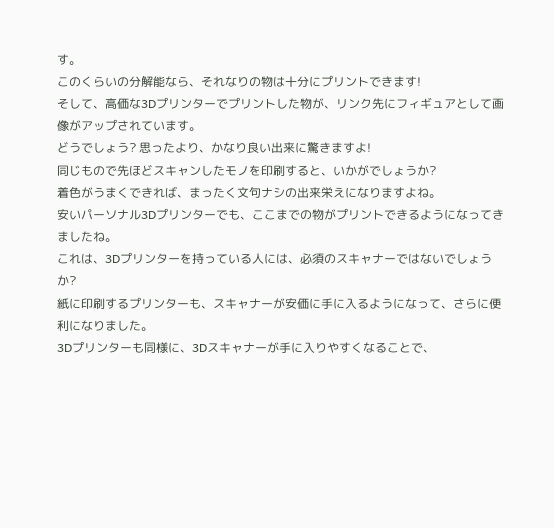す。
このくらいの分解能なら、それなりの物は十分にプリントできます!
そして、高価な3Dプリンターでプリントした物が、リンク先にフィギュアとして画像がアップされています。
どうでしょう? 思ったより、かなり良い出来に驚きますよ!
同じもので先ほどスキャンしたモノを印刷すると、いかがでしょうか?
着色がうまくできれば、まったく文句ナシの出来栄えになりますよね。
安いパーソナル3Dプリンターでも、ここまでの物がプリントできるようになってきましたね。
これは、3Dプリンターを持っている人には、必須のスキャナーではないでしょうか?
紙に印刷するプリンターも、スキャナーが安価に手に入るようになって、さらに便利になりました。
3Dプリンターも同様に、3Dスキャナーが手に入りやすくなることで、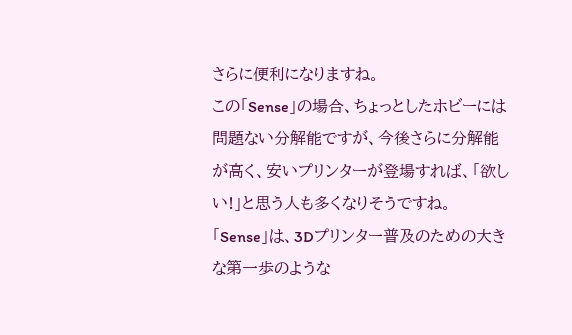さらに便利になりますね。
この「Sense」の場合、ちょっとしたホビーには問題ない分解能ですが、今後さらに分解能が高く、安いプリンターが登場すれば、「欲しい!」と思う人も多くなりそうですね。
「Sense」は、3Dプリンター普及のための大きな第一歩のような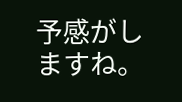予感がしますね。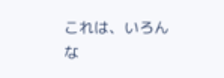これは、いろんな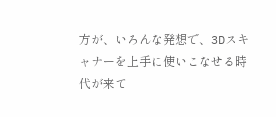方が、いろんな発想で、3Dスキャナーを上手に使いこなせる時代が来て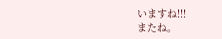いますね!!!
またね。